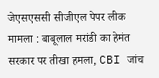जेएसएससी सीजीएल पेपर लीक मामला : बाबूलाल मरांडी का हेमंत सरकार पर तीखा हमला, CBI जांच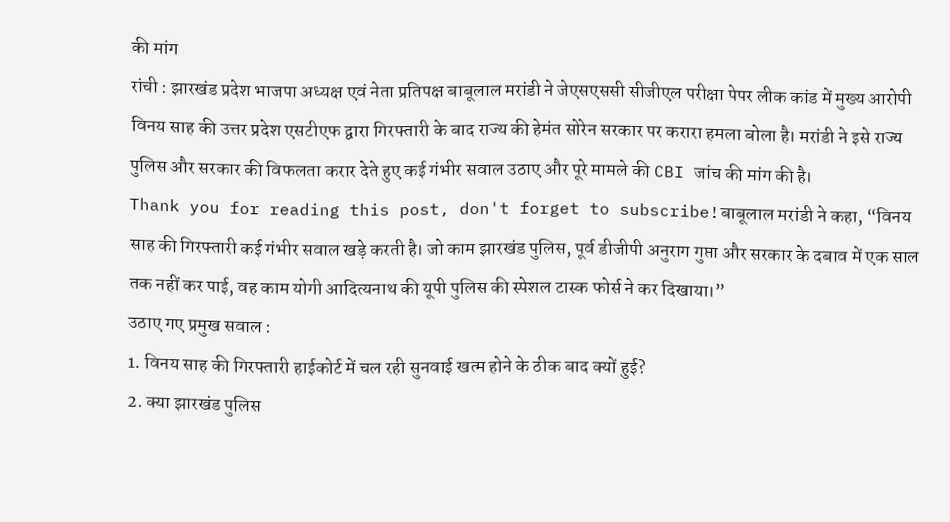की मांग
रांची : झारखंड प्रदेश भाजपा अध्यक्ष एवं नेता प्रतिपक्ष बाबूलाल मरांडी ने जेएसएससी सीजीएल परीक्षा पेपर लीक कांड में मुख्य आरोपी विनय साह की उत्तर प्रदेश एसटीएफ द्वारा गिरफ्तारी के बाद राज्य की हेमंत सोरेन सरकार पर करारा हमला बोला है। मरांडी ने इसे राज्य पुलिस और सरकार की विफलता करार देते हुए कई गंभीर सवाल उठाए और पूरे मामले की CBI जांच की मांग की है।
Thank you for reading this post, don't forget to subscribe!बाबूलाल मरांडी ने कहा, “विनय साह की गिरफ्तारी कई गंभीर सवाल खड़े करती है। जो काम झारखंड पुलिस, पूर्व डीजीपी अनुराग गुप्ता और सरकार के दबाव में एक साल तक नहीं कर पाई, वह काम योगी आदित्यनाथ की यूपी पुलिस की स्पेशल टास्क फोर्स ने कर दिखाया।”
उठाए गए प्रमुख सवाल :
1. विनय साह की गिरफ्तारी हाईकोर्ट में चल रही सुनवाई खत्म होने के ठीक बाद क्यों हुई?
2. क्या झारखंड पुलिस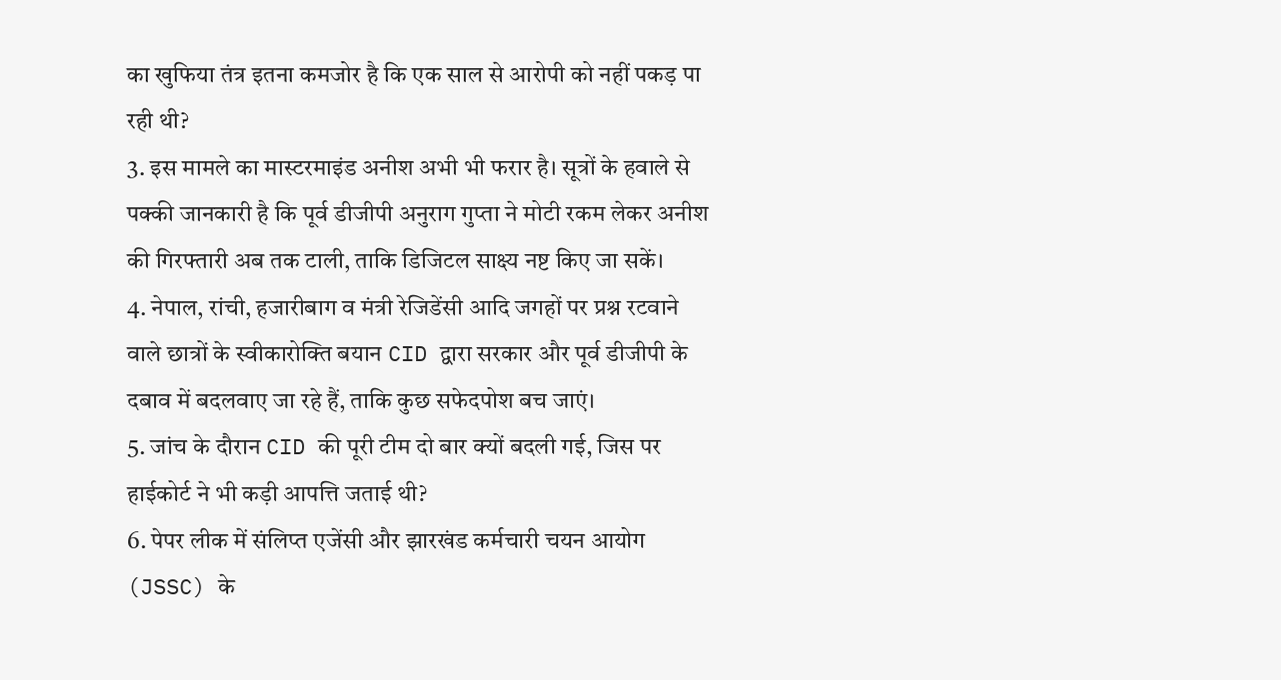का खुफिया तंत्र इतना कमजोर है कि एक साल से आरोपी को नहीं पकड़ पा रही थी?
3. इस मामले का मास्टरमाइंड अनीश अभी भी फरार है। सूत्रों के हवाले से पक्की जानकारी है कि पूर्व डीजीपी अनुराग गुप्ता ने मोटी रकम लेकर अनीश की गिरफ्तारी अब तक टाली, ताकि डिजिटल साक्ष्य नष्ट किए जा सकें।
4. नेपाल, रांची, हजारीबाग व मंत्री रेजिडेंसी आदि जगहों पर प्रश्न रटवाने वाले छात्रों के स्वीकारोक्ति बयान CID द्वारा सरकार और पूर्व डीजीपी के दबाव में बदलवाए जा रहे हैं, ताकि कुछ सफेदपोश बच जाएं।
5. जांच के दौरान CID की पूरी टीम दो बार क्यों बदली गई, जिस पर हाईकोर्ट ने भी कड़ी आपत्ति जताई थी?
6. पेपर लीक में संलिप्त एजेंसी और झारखंड कर्मचारी चयन आयोग (JSSC) के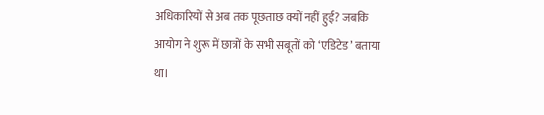अधिकारियों से अब तक पूछताछ क्यों नहीं हुई? जबकि आयोग ने शुरू में छात्रों के सभी सबूतों को ‘एडिटेड’ बताया था।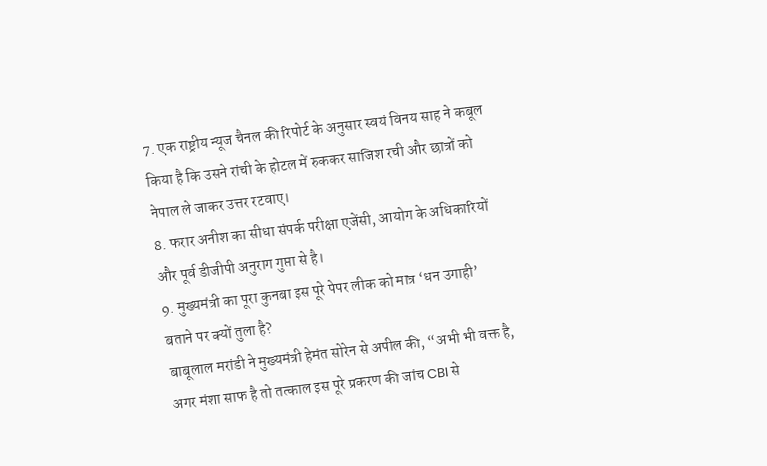7. एक राष्ट्रीय न्यूज चैनल की रिपोर्ट के अनुसार स्वयं विनय साह ने कबूल किया है कि उसने रांची के होटल में रुककर साजिश रची और छात्रों को नेपाल ले जाकर उत्तर रटवाए।
8. फरार अनीश का सीधा संपर्क परीक्षा एजेंसी, आयोग के अधिकारियों और पूर्व डीजीपी अनुराग गुप्ता से है।
9. मुख्यमंत्री का पूरा कुनबा इस पूरे पेपर लीक को मात्र ‘धन उगाही’ बताने पर क्यों तुला है?
बाबूलाल मरांडी ने मुख्यमंत्री हेमंत सोरेन से अपील की, “अभी भी वक्त है, अगर मंशा साफ है तो तत्काल इस पूरे प्रकरण की जांच CBI से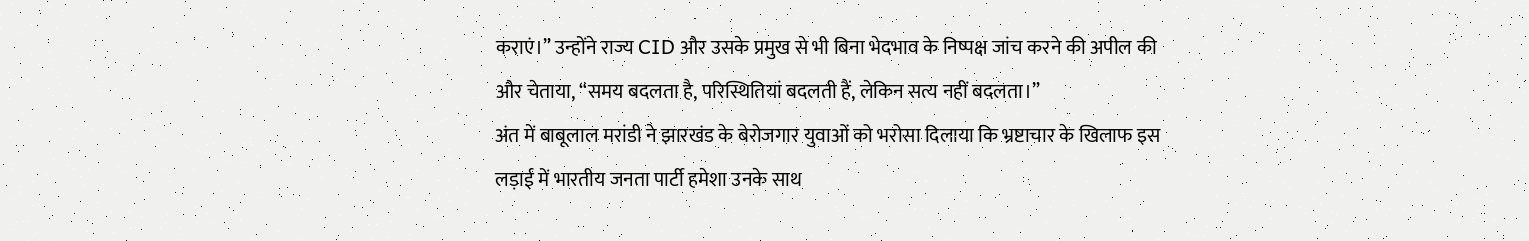कराएं।” उन्होंने राज्य CID और उसके प्रमुख से भी बिना भेदभाव के निष्पक्ष जांच करने की अपील की और चेताया, “समय बदलता है, परिस्थितियां बदलती हैं, लेकिन सत्य नहीं बदलता।”
अंत में बाबूलाल मरांडी ने झारखंड के बेरोजगार युवाओं को भरोसा दिलाया कि भ्रष्टाचार के खिलाफ इस लड़ाई में भारतीय जनता पार्टी हमेशा उनके साथ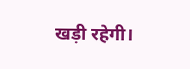खड़ी रहेगी।